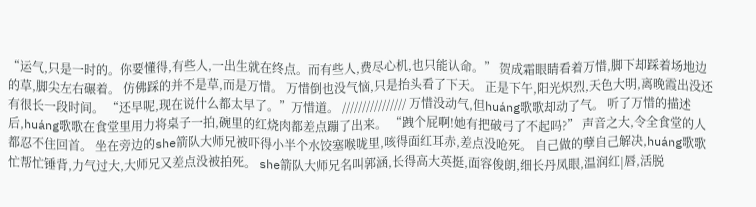“运气,只是一时的。你要懂得,有些人,一出生就在终点。而有些人,费尽心机,也只能认命。” 贺成霜眼睛看着万惜,脚下却踩着场地边的草,脚尖左右碾着。 仿佛踩的并不是草,而是万惜。 万惜倒也没气恼,只是抬头看了下天。 正是下午,阳光炽烈,天色大明,离晚霞出没还有很长一段时间。 “还早呢,现在说什么都太早了。”万惜道。 //////////////// 万惜没动气,但huáng歌歌却动了气。 听了万惜的描述后,huáng歌歌在食堂里用力将桌子一拍,碗里的红烧肉都差点蹦了出来。 “跩个屁啊!她有把破弓了不起吗?” 声音之大,令全食堂的人都忍不住回首。 坐在旁边的she箭队大师兄被吓得小半个水饺塞喉咙里,咳得面红耳赤,差点没呛死。 自己做的孽自己解决,huáng歌歌忙帮忙锤背,力气过大,大师兄又差点没被拍死。 she箭队大师兄名叫郭涵,长得高大英挺,面容俊朗,细长丹凤眼,温润红|唇,活脱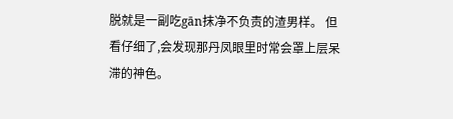脱就是一副吃gān抹净不负责的渣男样。 但看仔细了,会发现那丹凤眼里时常会罩上层呆滞的神色。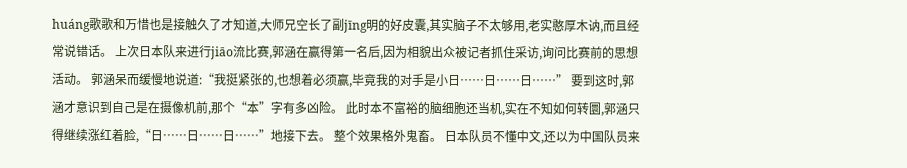huáng歌歌和万惜也是接触久了才知道,大师兄空长了副jīng明的好皮囊,其实脑子不太够用,老实憨厚木讷,而且经常说错话。 上次日本队来进行jiāo流比赛,郭涵在赢得第一名后,因为相貌出众被记者抓住采访,询问比赛前的思想活动。 郭涵呆而缓慢地说道:“我挺紧张的,也想着必须赢,毕竟我的对手是小日……日……日……” 要到这时,郭涵才意识到自己是在摄像机前,那个“本”字有多凶险。 此时本不富裕的脑细胞还当机,实在不知如何转圜,郭涵只得继续涨红着脸,“日……日……日……”地接下去。 整个效果格外鬼畜。 日本队员不懂中文,还以为中国队员来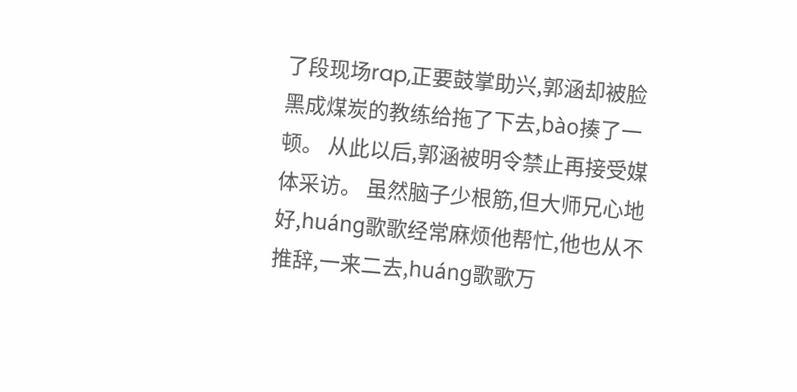了段现场rap,正要鼓掌助兴,郭涵却被脸黑成煤炭的教练给拖了下去,bào揍了一顿。 从此以后,郭涵被明令禁止再接受媒体采访。 虽然脑子少根筋,但大师兄心地好,huáng歌歌经常麻烦他帮忙,他也从不推辞,一来二去,huáng歌歌万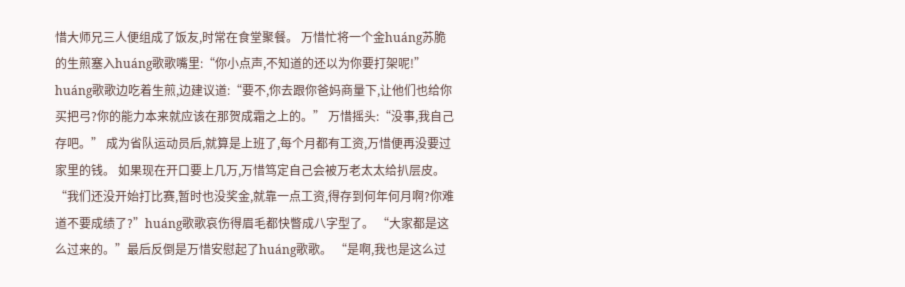惜大师兄三人便组成了饭友,时常在食堂聚餐。 万惜忙将一个金huáng苏脆的生煎塞入huáng歌歌嘴里:“你小点声,不知道的还以为你要打架呢!” huáng歌歌边吃着生煎,边建议道:“要不,你去跟你爸妈商量下,让他们也给你买把弓?你的能力本来就应该在那贺成霜之上的。” 万惜摇头:“没事,我自己存吧。” 成为省队运动员后,就算是上班了,每个月都有工资,万惜便再没要过家里的钱。 如果现在开口要上几万,万惜笃定自己会被万老太太给扒层皮。 “我们还没开始打比赛,暂时也没奖金,就靠一点工资,得存到何年何月啊?你难道不要成绩了?”huáng歌歌哀伤得眉毛都快瞥成八字型了。 “大家都是这么过来的。”最后反倒是万惜安慰起了huáng歌歌。 “是啊,我也是这么过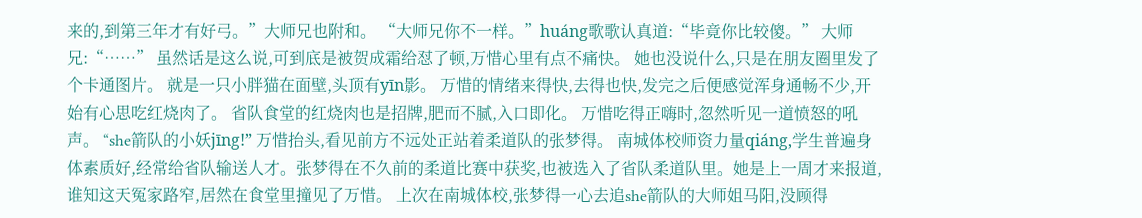来的,到第三年才有好弓。”大师兄也附和。 “大师兄你不一样。”huáng歌歌认真道:“毕竟你比较傻。” 大师兄:“……” 虽然话是这么说,可到底是被贺成霜给怼了顿,万惜心里有点不痛快。 她也没说什么,只是在朋友圈里发了个卡通图片。 就是一只小胖猫在面壁,头顶有yīn影。 万惜的情绪来得快,去得也快,发完之后便感觉浑身通畅不少,开始有心思吃红烧肉了。 省队食堂的红烧肉也是招牌,肥而不腻,入口即化。 万惜吃得正嗨时,忽然听见一道愤怒的吼声。 “she箭队的小妖jīng!” 万惜抬头,看见前方不远处正站着柔道队的张梦得。 南城体校师资力量qiáng,学生普遍身体素质好,经常给省队输送人才。张梦得在不久前的柔道比赛中获奖,也被选入了省队柔道队里。她是上一周才来报道,谁知这天冤家路窄,居然在食堂里撞见了万惜。 上次在南城体校,张梦得一心去追she箭队的大师姐马阳,没顾得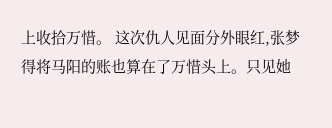上收拾万惜。 这次仇人见面分外眼红,张梦得将马阳的账也算在了万惜头上。只见她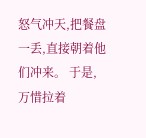怒气冲天,把餐盘一丢,直接朝着他们冲来。 于是,万惜拉着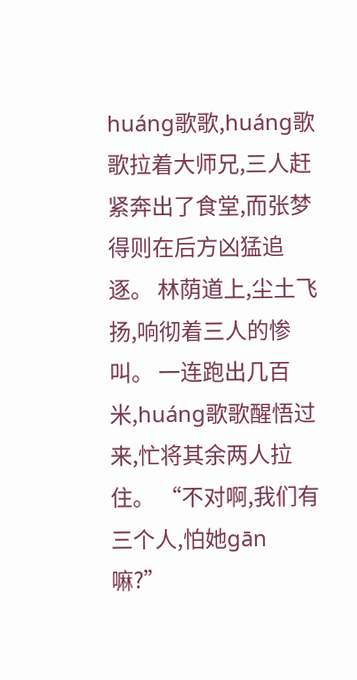huáng歌歌,huáng歌歌拉着大师兄,三人赶紧奔出了食堂,而张梦得则在后方凶猛追逐。 林荫道上,尘土飞扬,响彻着三人的惨叫。 一连跑出几百米,huáng歌歌醒悟过来,忙将其余两人拉住。 “不对啊,我们有三个人,怕她gān嘛?”